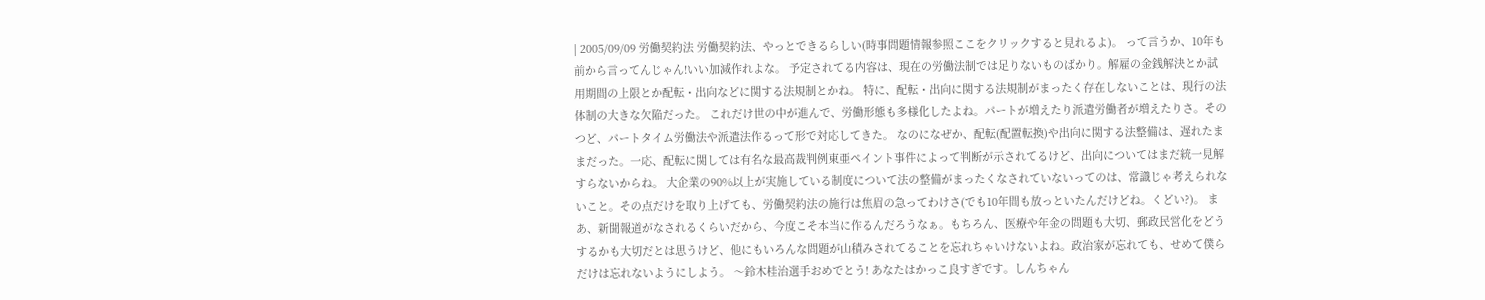| 2005/09/09 労働契約法 労働契約法、やっとできるらしい(時事問題情報参照ここをクリックすると見れるよ)。 って言うか、10年も前から言ってんじゃん!いい加減作れよな。 予定されてる内容は、現在の労働法制では足りないものばかり。解雇の金銭解決とか試用期間の上限とか配転・出向などに関する法規制とかね。 特に、配転・出向に関する法規制がまったく存在しないことは、現行の法体制の大きな欠陥だった。 これだけ世の中が進んで、労働形態も多様化したよね。パートが増えたり派遣労働者が増えたりさ。そのつど、パートタイム労働法や派遣法作るって形で対応してきた。 なのになぜか、配転(配置転換)や出向に関する法整備は、遅れたままだった。一応、配転に関しては有名な最高裁判例東亜ペイント事件によって判断が示されてるけど、出向についてはまだ統一見解すらないからね。 大企業の90%以上が実施している制度について法の整備がまったくなされていないってのは、常識じゃ考えられないこと。その点だけを取り上げても、労働契約法の施行は焦眉の急ってわけさ(でも10年間も放っといたんだけどね。くどい?)。 まあ、新聞報道がなされるくらいだから、今度こそ本当に作るんだろうなぁ。もちろん、医療や年金の問題も大切、郵政民営化をどうするかも大切だとは思うけど、他にもいろんな問題が山積みされてることを忘れちゃいけないよね。政治家が忘れても、せめて僕らだけは忘れないようにしよう。 〜鈴木桂治選手おめでとう! あなたはかっこ良すぎです。しんちゃん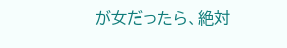が女だったら、絶対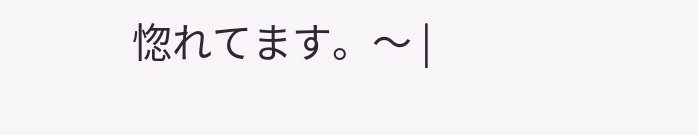惚れてます。〜 |